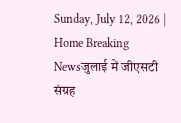Sunday, July 12, 2026 |
Home Breaking Newsजुलाई में जीएसटी संग्रह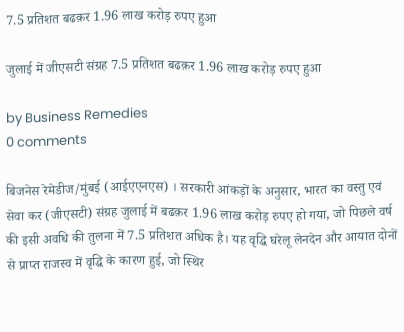7.5 प्रतिशत बढक़र 1.96 लाख करोड़ रुपए हुआ

जुलाई में जीएसटी संग्रह 7.5 प्रतिशत बढक़र 1.96 लाख करोड़ रुपए हुआ

by Business Remedies
0 comments

बिजनेस रेमेडीज/मुंबई (आईएएनएस) । सरकारी आंकड़ों के अनुसार, भारत का वस्तु एवं सेवा कर (जीएसटी) संग्रह जुलाई में बढक़र 1.96 लाख करोड़ रुपए हो गया, जो पिछले वर्ष की इसी अवधि की तुलना में 7.5 प्रतिशत अधिक है। यह वृद्धि घरेलू लेनदेन और आयात दोनों से प्राप्त राजस्व में वृद्धि के कारण हुई, जो स्थिर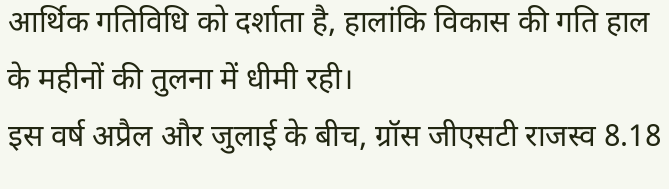आर्थिक गतिविधि को दर्शाता है, हालांकि विकास की गति हाल के महीनों की तुलना में धीमी रही।
इस वर्ष अप्रैल और जुलाई के बीच, ग्रॉस जीएसटी राजस्व 8.18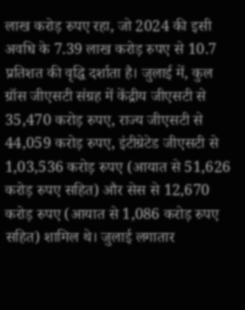लाख करोड़ रुपए रहा, जो 2024 की इसी अवधि के 7.39 लाख करोड़ रुपए से 10.7 प्रतिशत की वृद्धि दर्शाता है। जुलाई में, कुल ग्रॉस जीएसटी संग्रह में केंद्रीय जीएसटी से 35,470 करोड़ रुपए, राज्य जीएसटी से 44,059 करोड़ रुपए, इंटीग्रेटेड जीएसटी से 1,03,536 करोड़ रुपए (आयात से 51,626 करोड़ रुपए सहित) और सेस से 12,670 करोड़ रुपए (आयात से 1,086 करोड़ रुपए सहित) शामिल थे। जुलाई लगातार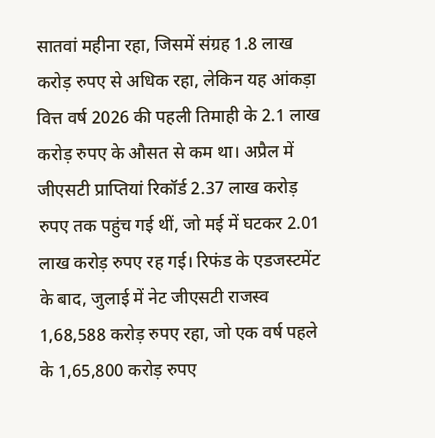सातवां महीना रहा, जिसमें संग्रह 1.8 लाख करोड़ रुपए से अधिक रहा, लेकिन यह आंकड़ा वित्त वर्ष 2026 की पहली तिमाही के 2.1 लाख करोड़ रुपए के औसत से कम था। अप्रैल में जीएसटी प्राप्तियां रिकॉर्ड 2.37 लाख करोड़ रुपए तक पहुंच गई थीं, जो मई में घटकर 2.01 लाख करोड़ रुपए रह गई। रिफंड के एडजस्टमेंट के बाद, जुलाई में नेट जीएसटी राजस्व 1,68,588 करोड़ रुपए रहा, जो एक वर्ष पहले के 1,65,800 करोड़ रुपए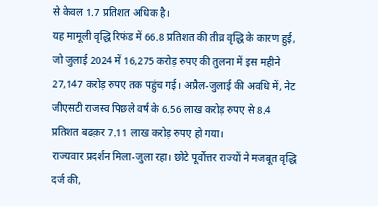से केवल 1.7 प्रतिशत अधिक है।
यह मामूली वृद्धि रिफंड में 66.8 प्रतिशत की तीव्र वृद्धि के कारण हुई, जो जुलाई 2024 में 16,275 करोड़ रुपए की तुलना में इस महीने 27,147 करोड़ रुपए तक पहुंच गई। अप्रैल-जुलाई की अवधि में, नेट जीएसटी राजस्व पिछले वर्ष के 6.56 लाख करोड़ रुपए से 8.4 प्रतिशत बढक़र 7.11 लाख करोड़ रुपए हो गया।
राज्यवार प्रदर्शन मिला-जुला रहा। छोटे पूर्वोत्तर राज्यों ने मजबूत वृद्धि दर्ज की,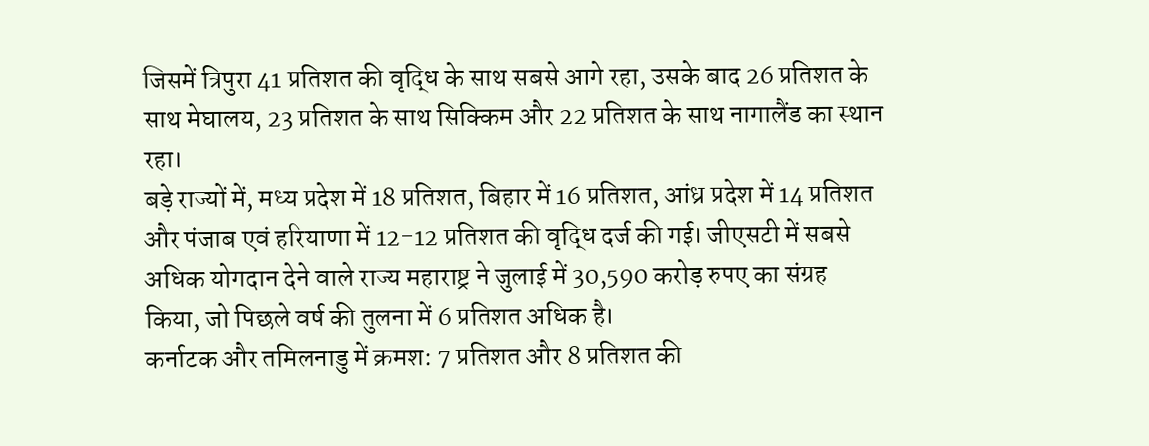जिसमें त्रिपुरा 41 प्रतिशत की वृद्धि के साथ सबसे आगे रहा, उसके बाद 26 प्रतिशत के साथ मेघालय, 23 प्रतिशत के साथ सिक्किम और 22 प्रतिशत के साथ नागालैंड का स्थान रहा।
बड़े राज्यों में, मध्य प्रदेश में 18 प्रतिशत, बिहार में 16 प्रतिशत, आंध्र प्रदेश में 14 प्रतिशत और पंजाब एवं हरियाणा में 12-12 प्रतिशत की वृद्धि दर्ज की गई। जीएसटी में सबसे अधिक योगदान देने वाले राज्य महाराष्ट्र ने जुलाई में 30,590 करोड़ रुपए का संग्रह किया, जो पिछले वर्ष की तुलना में 6 प्रतिशत अधिक है।
कर्नाटक और तमिलनाडु में क्रमश: 7 प्रतिशत और 8 प्रतिशत की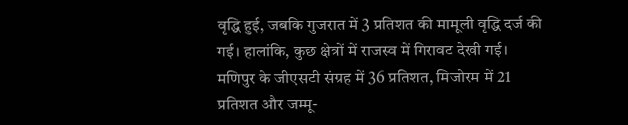वृद्धि हुई, जबकि गुजरात में 3 प्रतिशत की मामूली वृद्धि दर्ज की गई। हालांकि, कुछ क्षेत्रों में राजस्व में गिरावट देखी गई। मणिपुर के जीएसटी संग्रह में 36 प्रतिशत, मिजोरम में 21 प्रतिशत और जम्मू-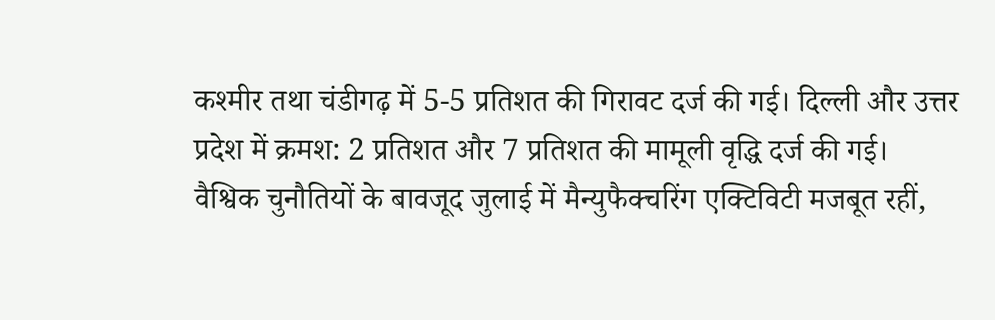कश्मीर तथा चंडीगढ़ में 5-5 प्रतिशत की गिरावट दर्ज की गई। दिल्ली और उत्तर प्रदेश में क्रमश: 2 प्रतिशत और 7 प्रतिशत की मामूली वृद्धि दर्ज की गई। वैश्विक चुनौतियों के बावजूद जुलाई में मैन्युफैक्चरिंग एक्टिविटी मजबूत रहीं,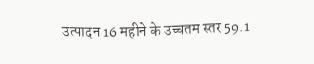उत्पादन 16 महीने के उच्चतम स्तर 59.1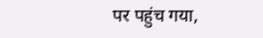पर पहुंच गया,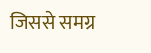जिससे समग्र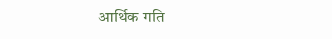आर्थिक गति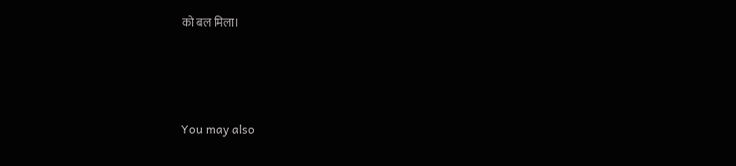को बल मिला।



You may also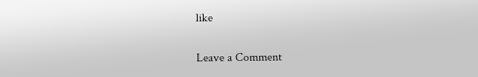like

Leave a Comment